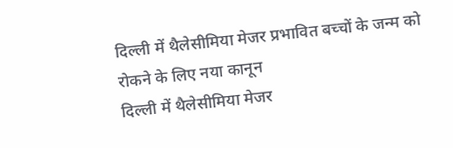दिल्ली में थैलेसीमिया मेजर प्रभावित बच्चों के जन्म को रोकने के लिए नया कानून
दिल्ली में थैलेसीमिया मेजर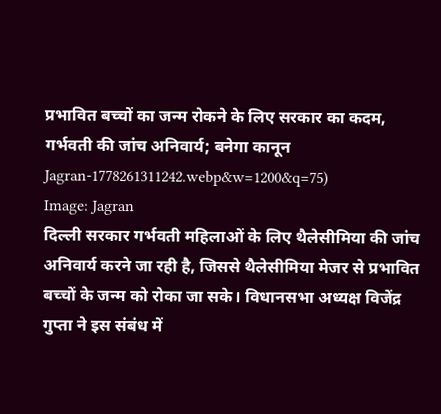प्रभावित बच्चों का जन्म रोकने के लिए सरकार का कदम, गर्भवती की जांच अनिवार्य; बनेगा कानून
Jagran-1778261311242.webp&w=1200&q=75)
Image: Jagran
दिल्ली सरकार गर्भवती महिलाओं के लिए थैलेसीमिया की जांच अनिवार्य करने जा रही है, जिससे थैलेसीमिया मेजर से प्रभावित बच्चों के जन्म को रोका जा सके। विधानसभा अध्यक्ष विजेंद्र गुप्ता ने इस संबंध में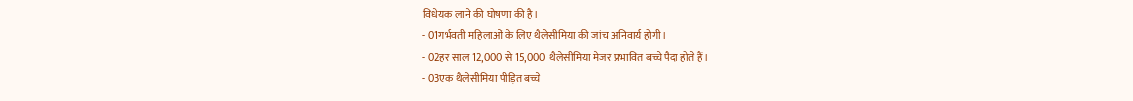विधेयक लाने की घोषणा की है।
- 01गर्भवती महिलाओं के लिए थैलेसीमिया की जांच अनिवार्य होगी।
- 02हर साल 12,000 से 15,000 थैलेसीमिया मेजर प्रभावित बच्चे पैदा होते हैं।
- 03एक थैलेसीमिया पीड़ित बच्चे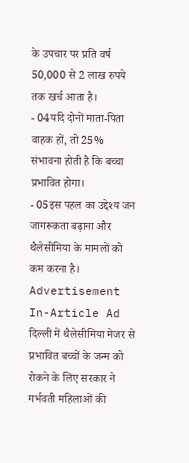के उपचार पर प्रति वर्ष 50,000 से 2 लाख रुपये तक खर्च आता है।
- 04यदि दोनों माता-पिता वाहक हों, तो 25% संभावना होती है कि बच्चा प्रभावित होगा।
- 05इस पहल का उद्देश्य जन जागरूकता बढ़ाना और थैलेसीमिया के मामलों को कम करना है।
Advertisement
In-Article Ad
दिल्ली में थैलेसीमिया मेजर से प्रभावित बच्चों के जन्म को रोकने के लिए सरकार ने गर्भवती महिलाओं की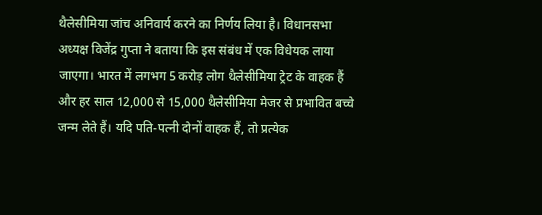थैलेसीमिया जांच अनिवार्य करने का निर्णय लिया है। विधानसभा अध्यक्ष विजेंद्र गुप्ता ने बताया कि इस संबंध में एक विधेयक लाया जाएगा। भारत में लगभग 5 करोड़ लोग थैलेसीमिया ट्रेट के वाहक हैं और हर साल 12,000 से 15,000 थैलेसीमिया मेजर से प्रभावित बच्चे जन्म लेते हैं। यदि पति-पत्नी दोनों वाहक हैं, तो प्रत्येक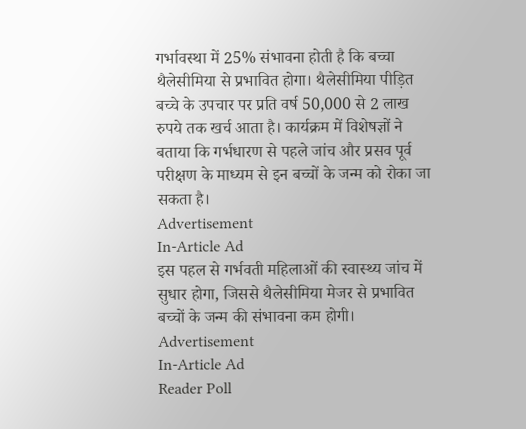गर्भावस्था में 25% संभावना होती है कि बच्चा थैलेसीमिया से प्रभावित होगा। थैलेसीमिया पीड़ित बच्चे के उपचार पर प्रति वर्ष 50,000 से 2 लाख रुपये तक खर्च आता है। कार्यक्रम में विशेषज्ञों ने बताया कि गर्भधारण से पहले जांच और प्रसव पूर्व परीक्षण के माध्यम से इन बच्चों के जन्म को रोका जा सकता है।
Advertisement
In-Article Ad
इस पहल से गर्भवती महिलाओं की स्वास्थ्य जांच में सुधार होगा, जिससे थैलेसीमिया मेजर से प्रभावित बच्चों के जन्म की संभावना कम होगी।
Advertisement
In-Article Ad
Reader Poll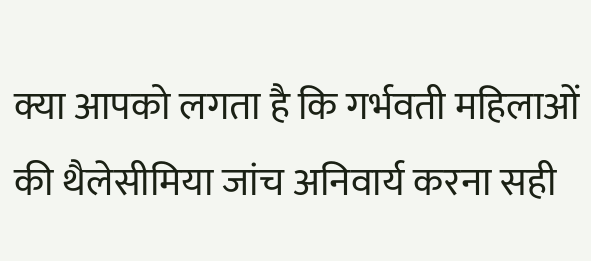क्या आपको लगता है कि गर्भवती महिलाओं की थैलेसीमिया जांच अनिवार्य करना सही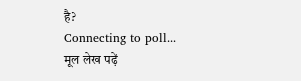है?
Connecting to poll...
मूल लेख पढ़ें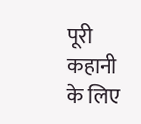पूरी कहानी के लिए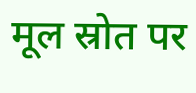मूल स्रोत पर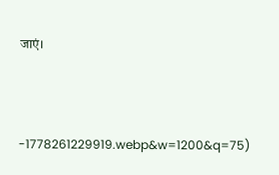जाएं।



-1778261229919.webp&w=1200&q=75)